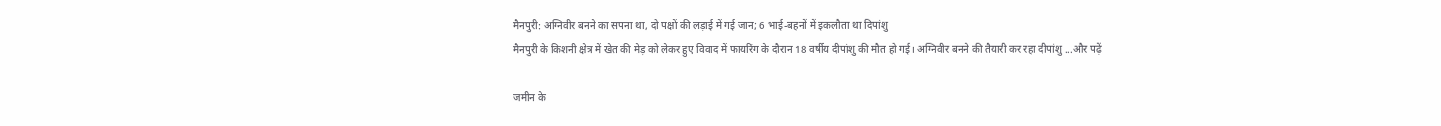मैनपुरी: अग्निवीर बनने का सपना था, दो पक्षों की लड़ाई में गई जान; 6 भाई-बहनों में इकलौता था दिपांशु
मैनपुरी के किशनी क्षेत्र में खेत की मेड़ को लेकर हुए विवाद में फायरिंग के दौरान 18 वर्षीय दीपांशु की मौत हो गई। अग्निवीर बनने की तैयारी कर रहा दीपांशु ...और पढ़ें

जमीन के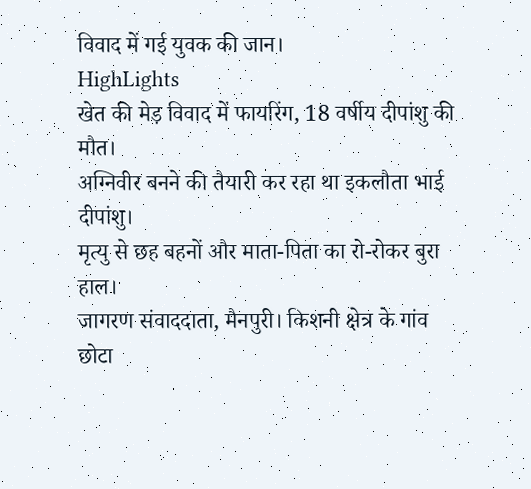विवाद में गई युवक की जान।
HighLights
खेत की मेड़ विवाद में फायरिंग, 18 वर्षीय दीपांशु की मौत।
अग्निवीर बनने की तैयारी कर रहा था इकलौता भाई दीपांशु।
मृत्यु से छह बहनों और माता-पिता का रो-रोकर बुरा हाल।
जागरण संवाददाता, मैनपुरी। किशनी क्षेत्र के गांव छोटा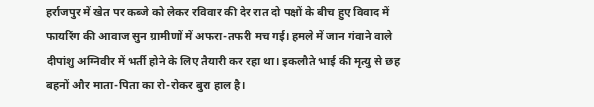हर्राजपुर में खेत पर कब्जे को लेकर रविवार की देर रात दो पक्षों के बीच हुए विवाद में फायरिंग की आवाज सुन ग्रामीणों में अफरा-तफरी मच गई। हमले में जान गंवाने वाले दीपांशु अग्निवीर में भर्ती होने के लिए तैयारी कर रहा था। इकलौते भाई की मृत्यु से छह बहनों और माता-पिता का रो-रोकर बुरा हाल है।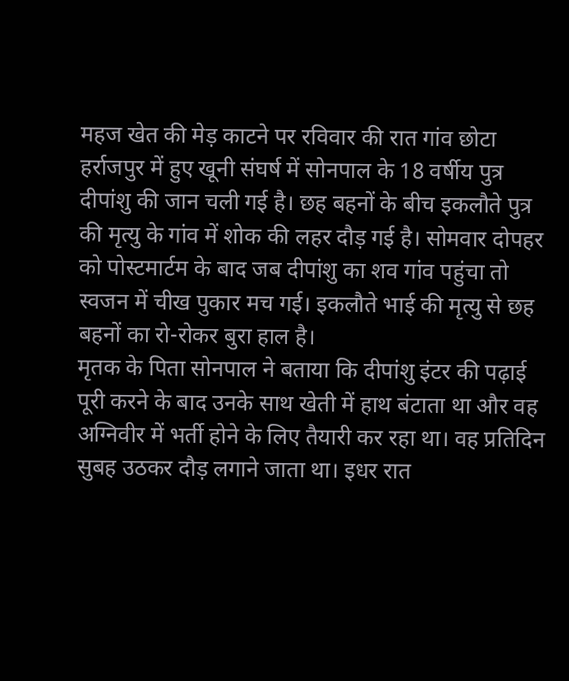महज खेत की मेड़ काटने पर रविवार की रात गांव छोटा हर्राजपुर में हुए खूनी संघर्ष में सोनपाल के 18 वर्षीय पुत्र दीपांशु की जान चली गई है। छह बहनों के बीच इकलौते पुत्र की मृत्यु के गांव में शोक की लहर दौड़ गई है। सोमवार दोपहर को पोस्टमार्टम के बाद जब दीपांशु का शव गांव पहुंचा तो स्वजन में चीख पुकार मच गई। इकलौते भाई की मृत्यु से छह बहनों का रो-रोकर बुरा हाल है।
मृतक के पिता सोनपाल ने बताया कि दीपांशु इंटर की पढ़ाई पूरी करने के बाद उनके साथ खेती में हाथ बंटाता था और वह अग्निवीर में भर्ती होने के लिए तैयारी कर रहा था। वह प्रतिदिन सुबह उठकर दौड़ लगाने जाता था। इधर रात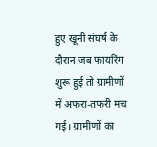हुए खूनी संघर्ष के दौरान जब फायरिंग शुरू हुई तो ग्रामीणों में अफरा-तफरी मच गई। ग्रामीणों का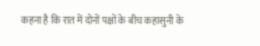कहना है कि रात में दोनों पक्षों के बीच कहासुनी के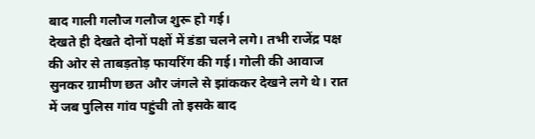बाद गाली गलौज गलौज शुरू हो गई।
देखते ही देखते दोनों पक्षों में डंडा चलने लगे। तभी राजेंद्र पक्ष की ओर से ताबड़तोड़ फायरिंग की गई। गोली की आवाज सुनकर ग्रामीण छत और जंगले से झांककर देखने लगे थे। रात में जब पुलिस गांव पहुंची तो इसके बाद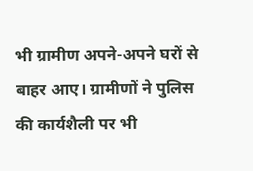भी ग्रामीण अपने-अपने घरों से बाहर आए। ग्रामीणों ने पुलिस की कार्यशैली पर भी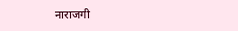नाराजगी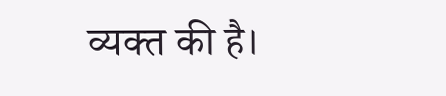व्यक्त की है।